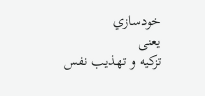خودسازي
یعنی
تزكيه و تهذيب نفس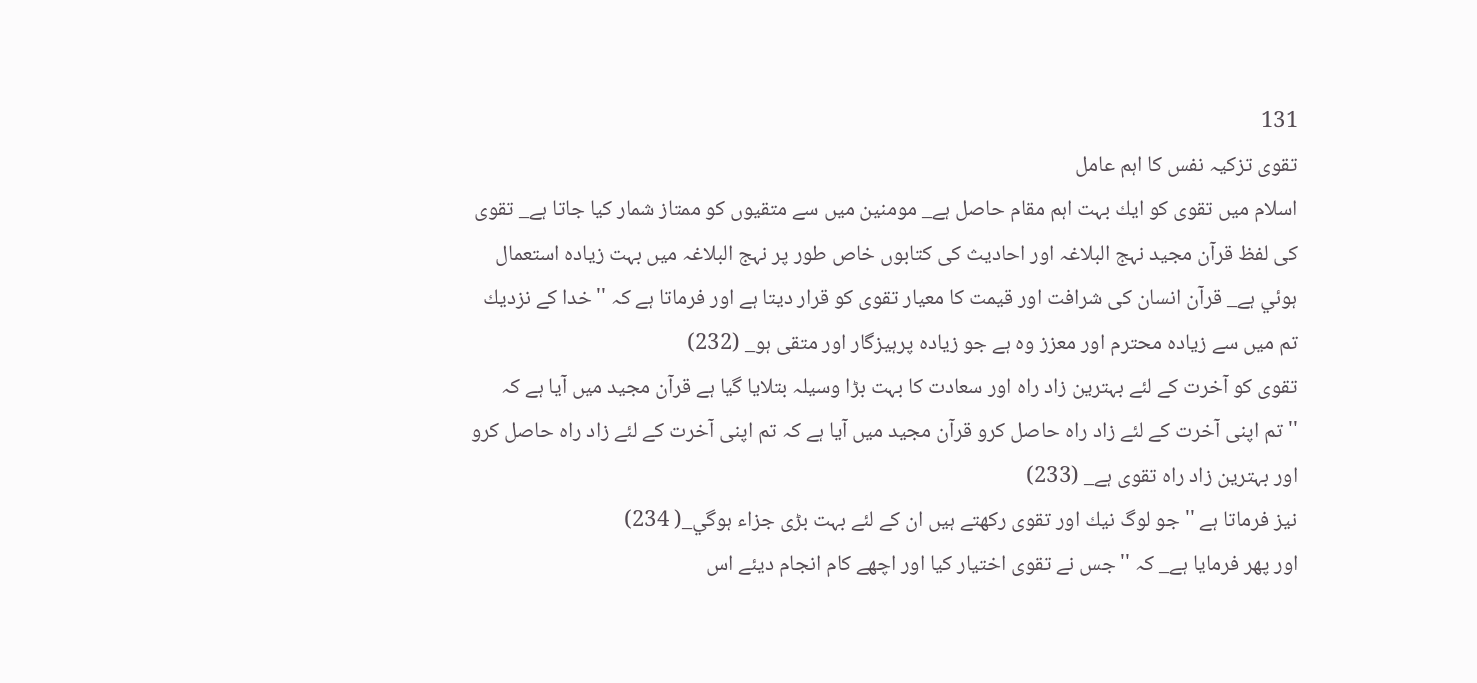131
تقوى تزكيہ نفس كا اہم عامل
اسلام ميں تقوى كو ايك بہت اہم مقام حاصل ہے_ مومنين ميں سے متقيوں كو ممتاز شمار كيا جاتا ہے_ تقوى كى لفظ قرآن مجيد نہج البلاغہ اور احاديث كى كتابوں خاص طور پر نہج البلاغہ ميں بہت زيادہ استعمال ہوئي ہے_ قرآن انسان كى شرافت اور قيمت كا معيار تقوى كو قرار ديتا ہے اور فرماتا ہے كہ '' خدا كے نزديك تم ميں سے زيادہ محترم اور معزز وہ ہے جو زيادہ پرہيزگار اور متقى ہو_ (232)
تقوى كو آخرت كے لئے بہترين زاد راہ اور سعادت كا بہت بڑا وسيلہ بتلايا گيا ہے قرآن مجيد ميں آيا ہے كہ ''تم اپنى آخرت كے لئے زاد راہ حاصل كرو قرآن مجيد ميں آيا ہے كہ تم اپنى آخرت كے لئے زاد راہ حاصل كرو اور بہترين زاد راہ تقوى ہے_ (233)
نيز فرماتا ہے '' جو لوگ نيك اور تقوى ركھتے ہيں ان كے لئے بہت بڑى جزاء ہوگي_( 234)
اور پھر فرمايا ہے_ كہ '' جس نے تقوى اختيار كيا اور اچھے كام انجام ديئے اس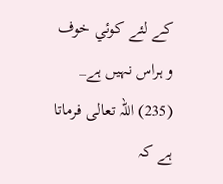كے لئے كوئي خوف و ہراس نہيں ہے_ (235) اللہ تعالى فرماتا ہے كہ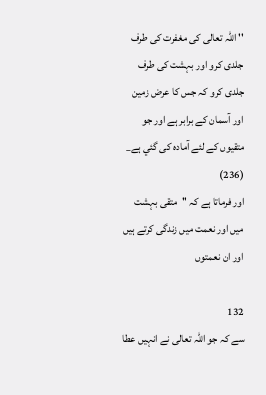'' اللہ تعالى كى مغفرت كى طرف جلدى كرو اور بہشت كى طرف جلدى كرو كہ جس كا عرض زمين اور آسمان كے برابر ہے اور جو متقيوں كے لئے آمادہ كى گئي ہے_ (236)
اور فرماتا ہے كہ ''متقى بہشت ميں اور نعمت ميں زندگى كرتے ہيں اور ان نعمتوں

132
سے كہ جو اللہ تعالى نے انہيں عطا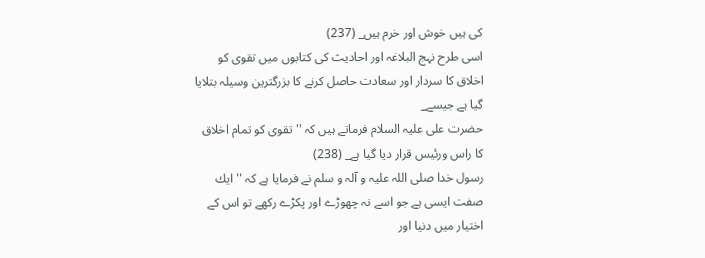كى ہيں خوش اور خرم ہيں_ (237)
اسى طرح نہج البلاغہ اور احاديث كى كتابوں ميں تقوى كو اخلاق كا سردار اور سعادت حاصل كرنے كا بزرگترين وسيلہ بتلايا گيا ہے جيسے_
حضرت على عليہ السلام فرماتے ہيں كہ ''تقوى كو تمام اخلاق كا راس ورئيس قرار ديا گيا ہے_ (238)
رسول خدا صلى اللہ عليہ و آلہ و سلم نے فرمايا ہے كہ '' ايك صفت ايسى ہے جو اسے نہ چھوڑے اور پكڑے ركھے تو اس كے اختيار ميں دنيا اور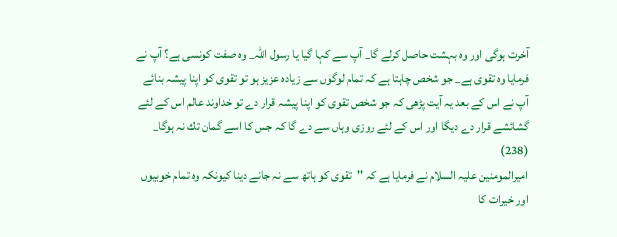آخرت ہوگى اور وہ بہشت حاصل كرلے گا_ آپ سے كہا گيا يا رسول اللہ_ وہ صفت كونسى ہے؟ آپ نے فرمايا وہ تقوى ہے_ جو شخص چاہتا ہے كہ تمام لوگوں سے زيادہ عزيز ہو تو تقوى كو اپنا پيشہ بنائے آپ نے اس كے بعد يہ آيت پڑھى كہ جو شخص تقوى كو اپنا پيشہ قرار دے تو خداوند عالم اس كے لئے گشائشے قرار دے ديگا اور اس كے لئے روزى وہاں سے دے گا كہ جس كا اسے گمان تك نہ ہوگا_ (238)
اميرالمومنين عليہ السلام نے فرمايا ہے كہ ''تقوى كو ہاتھ سے نہ جانے دينا كيونكہ وہ تمام خوبيوں اور خيرات كا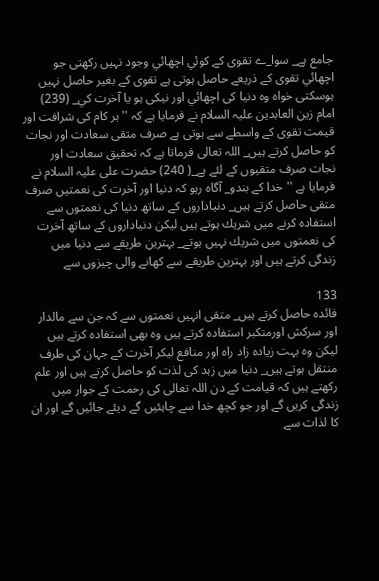جامع ہے_ سوا_ے تقوى كے كوئي اچھائي وجود نہيں ركھتى جو اچھائي تقوى كے ذريعے حاصل ہوتى ہے تقوى كے بغير حاصل نہيں ہوسكتى خواہ وہ دنيا كى اچھائي اور نيكى ہو يا آخرت كي_ (239)
امام زين العابدين عليہ السلام نے فرمايا ہے كہ '' ہر كام كى شرافت اور قيمت تقوى كے واسطے سے ہوتى ہے صرف متقى سعادت اور نجات كو حاصل كرتے ہيں_ اللہ تعالى فرماتا ہے كہ تحقيق سعادت اور نجات صرف متقيوں كے لئے ہے_( 240) حضرت على عليہ السلام نے فرمايا ہے '' خدا كے بندو_ آگاہ رہو كہ دنيا اور آخرت كى نعمتيں صرف متقى حاصل كرتے ہيں_ دنياداروں كے ساتھ دنيا كى نعمتوں سے استفادہ كرنے ميں شريك ہوتے ہيں ليكن دنياداروں كے ساتھ آخرت كى نعمتوں ميں شريك نہيں ہوتے_ بہترين طريقے سے دنيا ميں زندگى كرتے ہيں اور بہترين طريقے سے كھانے والى چيزوں سے

133
فائدہ حاصل كرتے ہيں_ متقى انہيں نعمتوں سے كہ جن سے مالدار اور سركش اورمتكبر استفادہ كرتے ہيں وہ بھى استفادہ كرتے ہيں ليكن وہ بہت زيادہ زاد راہ اور منافع ليكر آخرت كے جہان كى طرف منتقل ہوتے ہيں_ دنيا ميں زہد كى لذت كو حاصل كرتے ہيں اور علم ركھتے ہيں كہ قيامت كے دن اللہ تعالى كى رحمت كے جوار ميں زندگى كريں گے اور جو كچھ خدا سے چاہئيں گے ديئے جائيں گے اور ان كا لذات سے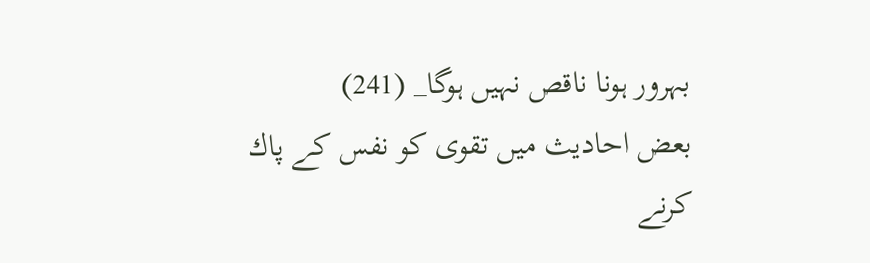بہرور ہونا ناقص نہيں ہوگا_ (241)
بعض احاديث ميں تقوى كو نفس كے پاك كرنے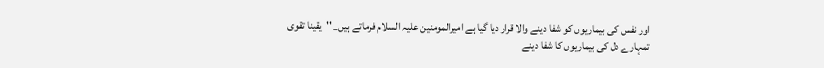اور نفس كى بيماريوں كو شفا دينے والا قرار ديا گيا ہے اميرالمومنين عليہ السلام فرماتے ہيں_ ''يقينا تقوى تمہارے دل كى بيماريوں كا شفا دينے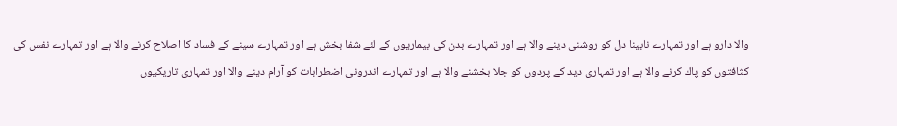والا دارو ہے اور تمہارے نابينا دل كو روشنى دينے والا ہے اور تمہارے بدن كى بيماريوں كے لئے شفا بخش ہے اور تمہارے سينے كے فساد كا اصلاح كرنے والا ہے اور تمہارے نفس كى كثافتوں كو پاك كرنے والا ہے اور تمہارى ديد كے پردوں كو جلا بخشنے والا ہے اور تمہارے اندرونى اضطرابات كو آرام دينے والا اور تمہارى تاريكيوں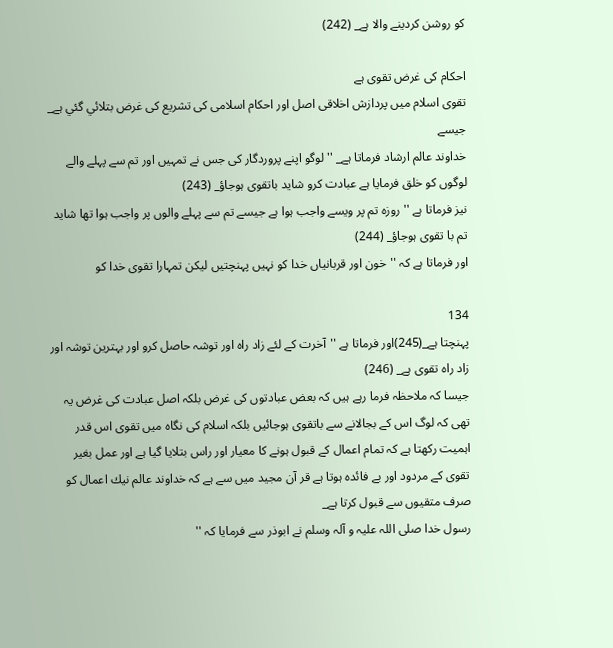كو روشن كردينے والا ہے_ (242)

احكام كى غرض تقوى ہے
تقوى اسلام ميں پردازش اخلاقى اصل اور احكام اسلامى كى تشريع كى غرض بتلائي گئي ہے_ جيسے
خداوند عالم ارشاد فرماتا ہے_ '' لوگو اپنے پروردگار كى جس نے تمہيں اور تم سے پہلے والے لوگوں كو خلق فرمايا ہے عبادت كرو شايد باتقوى ہوجاؤ_ (243)
نيز فرماتا ہے '' روزہ تم پر ويسے واجب ہوا ہے جيسے تم سے پہلے والوں پر واجب ہوا تھا شايد تم با تقوى ہوجاؤ_ (244)
اور فرماتا ہے كہ ''خون اور قربانياں خدا كو نہيں پہنچتيں ليكن تمہارا تقوى خدا كو

134
پہنچتا ہے_(245)اور فرماتا ہے ''آخرت كے لئے زاد راہ اور توشہ حاصل كرو اور بہترين توشہ اور زاد راہ تقوى ہے_ (246)
جيسا كہ ملاحظہ فرما رہے ہيں كہ بعض عبادتوں كى غرض بلكہ اصل عبادت كى غرض يہ تھى كہ لوگ اس كے بجالانے سے باتقوى ہوجائيں بلكہ اسلام كى نگاہ ميں تقوى اس قدر اہميت ركھتا ہے كہ تمام اعمال كے قبول ہونے كا معيار اور راس بتلايا گيا ہے اور عمل بغير تقوى كے مردود اور بے فائدہ ہوتا ہے قر آن مجيد ميں سے ہے كہ خداوند عالم نيك اعمال كو صرف متقيوں سے قبول كرتا ہے_
رسول خدا صلى اللہ عليہ و آلہ وسلم نے ابوذر سے فرمايا كہ ''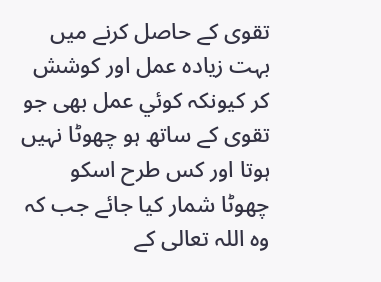تقوى كے حاصل كرنے ميں بہت زيادہ عمل اور كوشش كر كيونكہ كوئي عمل بھى جو تقوى كے ساتھ ہو چھوٹا نہيں ہوتا اور كس طرح اسكو چھوٹا شمار كيا جائے جب كہ وہ اللہ تعالى كے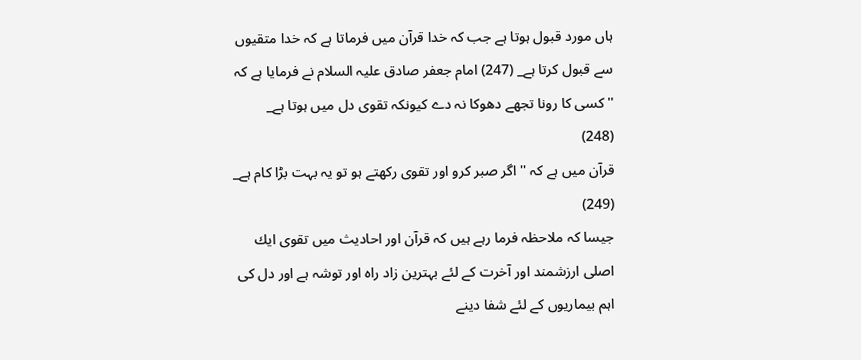ہاں مورد قبول ہوتا ہے جب كہ خدا قرآن ميں فرماتا ہے كہ خدا متقيوں سے قبول كرتا ہے_ (247) امام جعفر صادق عليہ السلام نے فرمايا ہے كہ '' كسى كا رونا تجھے دھوكا نہ دے كيونكہ تقوى دل ميں ہوتا ہے_ (248)
قرآن ميں ہے كہ '' اگر صبر كرو اور تقوى ركھتے ہو تو يہ بہت بڑا كام ہے_ (249)
جيسا كہ ملاحظہ فرما رہے ہيں كہ قرآن اور احاديث ميں تقوى ايك اصلى ارزشمند اور آخرت كے لئے بہترين زاد راہ اور توشہ ہے اور دل كى اہم بيماريوں كے لئے شفا دينے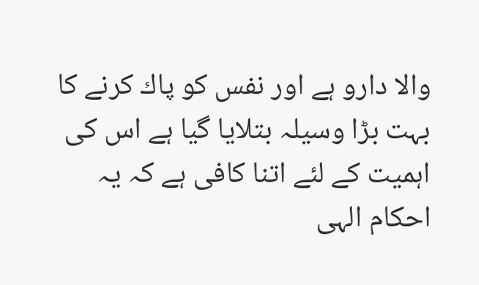والا دارو ہے اور نفس كو پاك كرنے كا بہت بڑا وسيلہ بتلايا گيا ہے اس كى اہميت كے لئے اتنا كافى ہے كہ يہ احكام الہى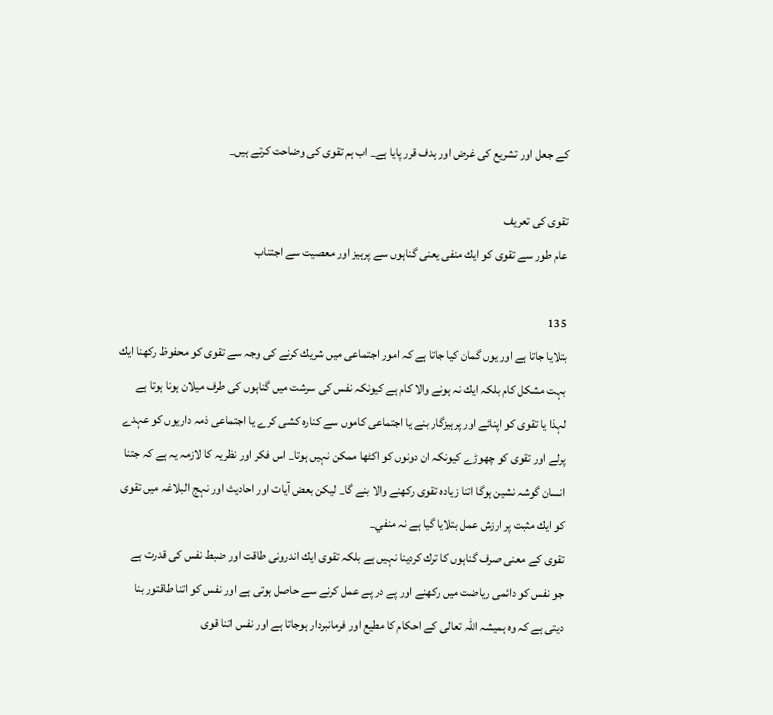كے جعل اور تشريع كى غرض اور ہدف قرر پايا ہے_ اب ہم تقوى كى وضاحت كرتے ہيں_

تقوى كى تعريف
عام طور سے تقوى كو ايك منفى يعنى گناہوں سے پرہيز اور معصيت سے اجتناب

135
بتلايا جاتا ہے اور يوں گمان كيا جاتا ہے كہ امور اجتماعى ميں شريك كرنے كى وجہ سے تقوى كو محفوظ ركھنا ايك بہت مشكل كام بلكہ ايك نہ ہونے والا كام ہے كيونكہ نفس كى سرشت ميں گناہوں كى طرف ميلان ہونا ہوتا ہے لہذا يا تقوى كو اپنائے اور پرہيزگار بنے يا اجتماعى كاموں سے كنارہ كشى كرے يا اجتماعى ذمہ داريوں كو عہدے پرلے اور تقوى كو چھوڑے كيونكہ ان دونوں كو اكٹھا ممكن نہيں ہوتا_ اس فكر اور نظريہ كا لازمہ يہ ہے كہ جتنا انسان گوشہ نشين ہوگا اتنا زيادہ تقوى ركھنے والا بنے گا_ ليكن بعض آيات اور احاديث اور نہج البلاغہ ميں تقوى كو ايك مثبت پر ارزش عمل بتلايا گيا ہے نہ منفي_
تقوى كے معنى صرف گناہوں كا ترك كردينا نہيں ہے بلكہ تقوى ايك اندرونى طاقت اور ضبط نفس كى قدرت ہے جو نفس كو دائمى رياضت ميں ركھنے اور پے در پے عمل كرنے سے حاصل ہوتى ہے اور نفس كو اتنا طاقتور بنا ديتى ہے كہ وہ ہميشہ اللہ تعالى كے احكام كا مطيع اور فرمانبردار ہوجاتا ہے اور نفس اتنا قوى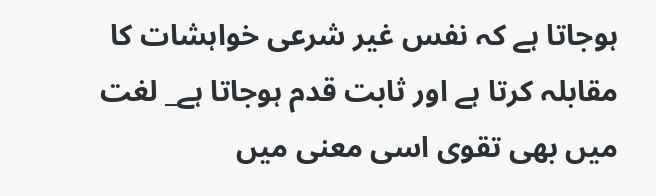ہوجاتا ہے كہ نفس غير شرعى خواہشات كا مقابلہ كرتا ہے اور ثابت قدم ہوجاتا ہے_ لغت ميں بھى تقوى اسى معنى ميں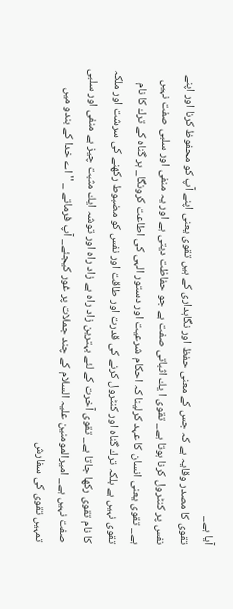آيا ہے_
تقوى كا مصدر وقايہ ہے كہ جس كے معنى حفظ اور نگاہدارى كے ہيں تقوى يعنى اپنے آپ كو محفوظ كرنا اور اپنے نفس پر كنٹرول كرنا ہوتا ہے_ تقوى ا يك اثباتى صفت ہے جو حفاظت ديتى ہے اور يہ منفى اور سلبى صفت نہيں ہے_ تقوى يعنى انسان كا عہد كرلينا كہ احكام شرعيت اور دستور الہى كى اطاعت كرونگا_ ہر گناہ كے ترك كا نام تقوى نہيں ہے بلكہ ترك گناہ اور كنٹرول كرنے كى قدرت اور طاقت اور نفس كو مضبوط ركھنے كى سرشت اور ملكہ كا نام تقوى ركھا جاتا ہے_ تقوى آخرت كے لئے بہترين زاد راہ ہے زاد راہ اور توشہ ايك مثبت چيز ہے منفى اور سلبى صفت نہيں ہے_ اميرالمومنين عليہ السلام كے چند جملات پر غور كيجئے_ آپ فرماتے _ ''اے خدا كے بندو ميں تمہيں تقوى كى سفارش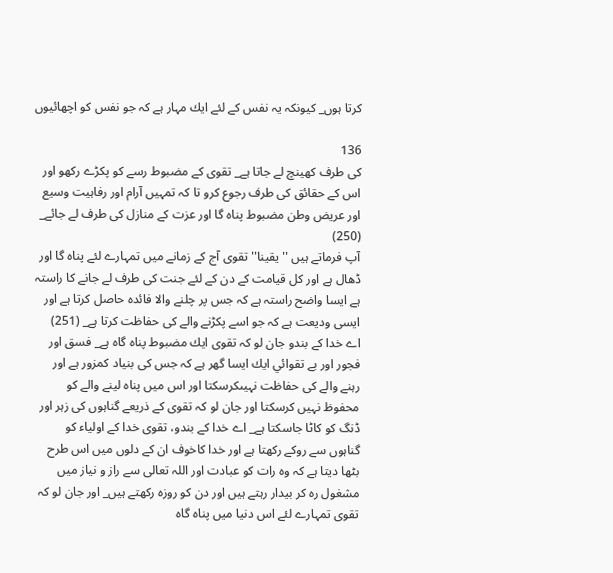كرتا ہوں_ كيونكہ يہ نفس كے لئے ايك مہار ہے كہ جو نفس كو اچھائيوں

136
كى طرف كھينچ لے جاتا ہے_ تقوى كے مضبوط رسے كو پكڑے ركھو اور اس كے حقائق كى طرف رجوع كرو تا كہ تمہيں آرام اور رفاہيت وسيع اور عريض وطن مضبوط پناہ گا اور عزت كے منازل كى طرف لے جائے_ (250)
آپ فرماتے ہيں ''يقينا'' تقوى آج كے زمانے ميں تمہارے لئے پناہ گا اور ڈھال ہے اور كل قيامت كے دن كے لئے جنت كى طرف لے جانے كا راستہ ہے ايسا واضح راستہ ہے كہ جس پر چلنے والا فائدہ حاصل كرتا ہے اور ايسى وديعت ہے كہ جو اسے پكڑنے والے كى حفاظت كرتا ہے_ (251)
اے خدا كے بندو جان لو كہ تقوى ايك مضبوط پناہ گاہ ہے_ فسق اور فجور اور بے تقوائي ايك ايسا گھر ہے كہ جس كى بنياد كمزور ہے اور رہنے والے كى حفاظت نہيںكرسكتا اور اس ميں پناہ لينے والے كو محفوظ نہيں كرسكتا اور جان لو كہ تقوى كے ذريعے گناہوں كى زہر اور ڈنگ كو كاٹا جاسكتا ہے_ اے خدا كے بندو، تقوى خدا كے اولياء كو گناہوں سے روكے ركھتا ہے اور خدا كاخوف ان كے دلوں ميں اس طرح بٹھا ديتا ہے كہ وہ رات كو عبادت اور اللہ تعالى سے راز و نياز ميں مشغول رہ كر بيدار رہتے ہيں اور دن كو روزہ ركھتے ہيں_ اور جان لو كہ تقوى تمہارے لئے اس دنيا ميں پناہ گاہ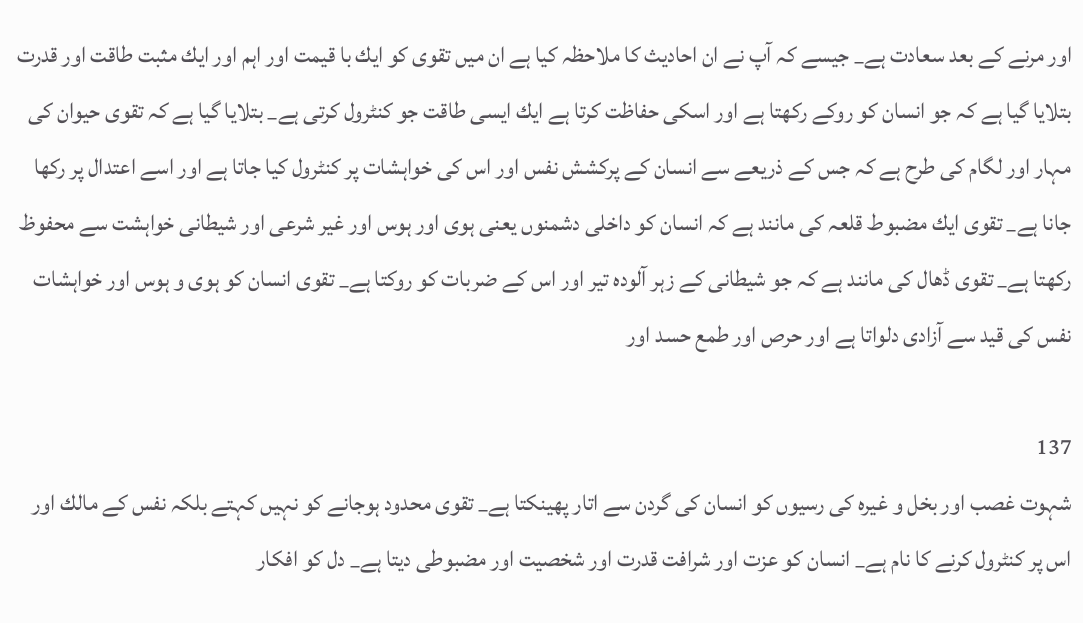اور مرنے كے بعد سعادت ہے_ جيسے كہ آپ نے ان احاديث كا ملاحظہ كيا ہے ان ميں تقوى كو ايك با قيمت اور اہم اور ايك مثبت طاقت اور قدرت بتلايا گيا ہے كہ جو انسان كو روكے ركھتا ہے اور اسكى حفاظت كرتا ہے ايك ايسى طاقت جو كنٹرول كرتى ہے_ بتلايا گيا ہے كہ تقوى حيوان كى مہار اور لگام كى طرح ہے كہ جس كے ذريعے سے انسان كے پركشش نفس اور اس كى خواہشات پر كنٹرول كيا جاتا ہے اور اسے اعتدال پر ركھا جانا ہے_ تقوى ايك مضبوط قلعہ كى مانند ہے كہ انسان كو داخلى دشمنوں يعنى ہوى اور ہوس اور غير شرعى اور شيطانى خواہشت سے محفوظ ركھتا ہے_ تقوى ڈھال كى مانند ہے كہ جو شيطانى كے زہر آلودہ تير اور اس كے ضربات كو روكتا ہے_ تقوى انسان كو ہوى و ہوس اور خواہشات نفس كى قيد سے آزادى دلواتا ہے اور حرص اور طمع حسد اور

137
شہوت غصب اور بخل و غيرہ كى رسيوں كو انسان كى گردن سے اتار پھينكتا ہے_ تقوى محدود ہوجانے كو نہيں كہتے بلكہ نفس كے مالك اور اس پر كنٹرول كرنے كا نام ہے_ انسان كو عزت اور شرافت قدرت اور شخصيت اور مضبوطى ديتا ہے_ دل كو افكار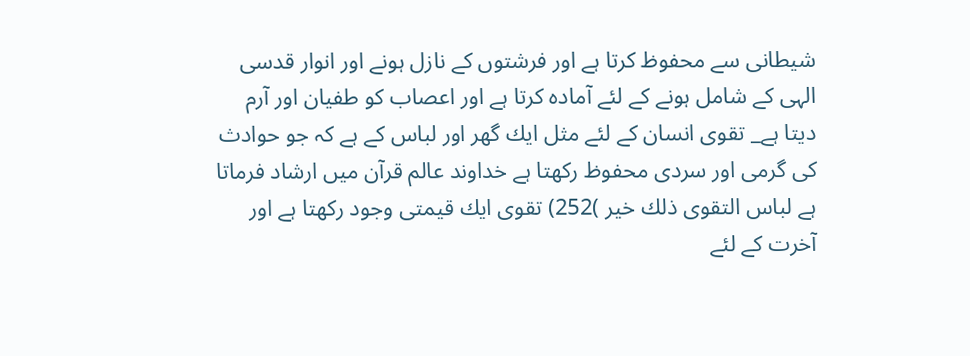شيطانى سے محفوظ كرتا ہے اور فرشتوں كے نازل ہونے اور انوار قدسى الہى كے شامل ہونے كے لئے آمادہ كرتا ہے اور اعصاب كو طفيان اور آرم ديتا ہے_ تقوى انسان كے لئے مثل ايك گھر اور لباس كے ہے كہ جو حوادث كى گرمى اور سردى محفوظ ركھتا ہے خداوند عالم قرآن ميں ارشاد فرماتا ہے لباس التقوى ذلك خير )252) تقوى ايك قيمتى وجود ركھتا ہے اور آخرت كے لئے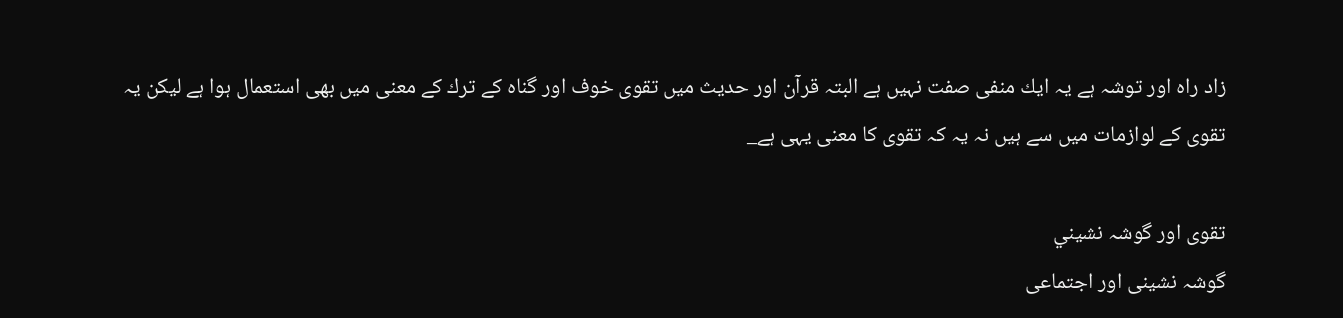زاد راہ اور توشہ ہے يہ ايك منفى صفت نہيں ہے البتہ قرآن اور حديث ميں تقوى خوف اور گناہ كے ترك كے معنى ميں بھى استعمال ہوا ہے ليكن يہ تقوى كے لوازمات ميں سے ہيں نہ يہ كہ تقوى كا معنى يہى ہے_

تقوى اور گوشہ نشيني
گوشہ نشينى اور اجتماعى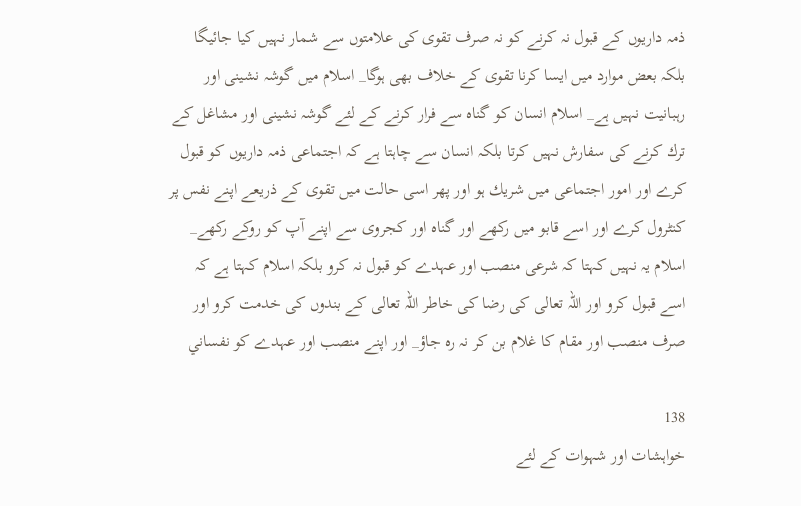ذمہ داريوں كے قبول نہ كرنے كو نہ صرف تقوى كى علامتوں سے شمار نہيں كيا جائيگا بلكہ بعض موارد ميں ايسا كرنا تقوى كے خلاف بھى ہوگا_ اسلام ميں گوشہ نشينى اور رہبانيت نہيں ہے_ اسلام انسان كو گناہ سے فرار كرنے كے لئے گوشہ نشينى اور مشاغل كے ترك كرنے كى سفارش نہيں كرتا بلكہ انسان سے چاہتا ہے كہ اجتماعى ذمہ داريوں كو قبول كرے اور امور اجتماعى ميں شريك ہو اور پھر اسى حالت ميں تقوى كے ذريعے اپنے نفس پر كنٹرول كرے اور اسے قابو ميں ركھے اور گناہ اور كجروى سے اپنے آپ كو روكے ركھے_
اسلام يہ نہيں كہتا كہ شرعى منصب اور عہدے كو قبول نہ كرو بلكہ اسلام كہتا ہے كہ اسے قبول كرو اور اللہ تعالى كى رضا كى خاطر اللہ تعالى كے بندوں كى خدمت كرو اور صرف منصب اور مقام كا غلام بن كر نہ رہ جاؤ_ اور اپنے منصب اور عہدے كو نفساني

138
خواہشات اور شہوات كے لئے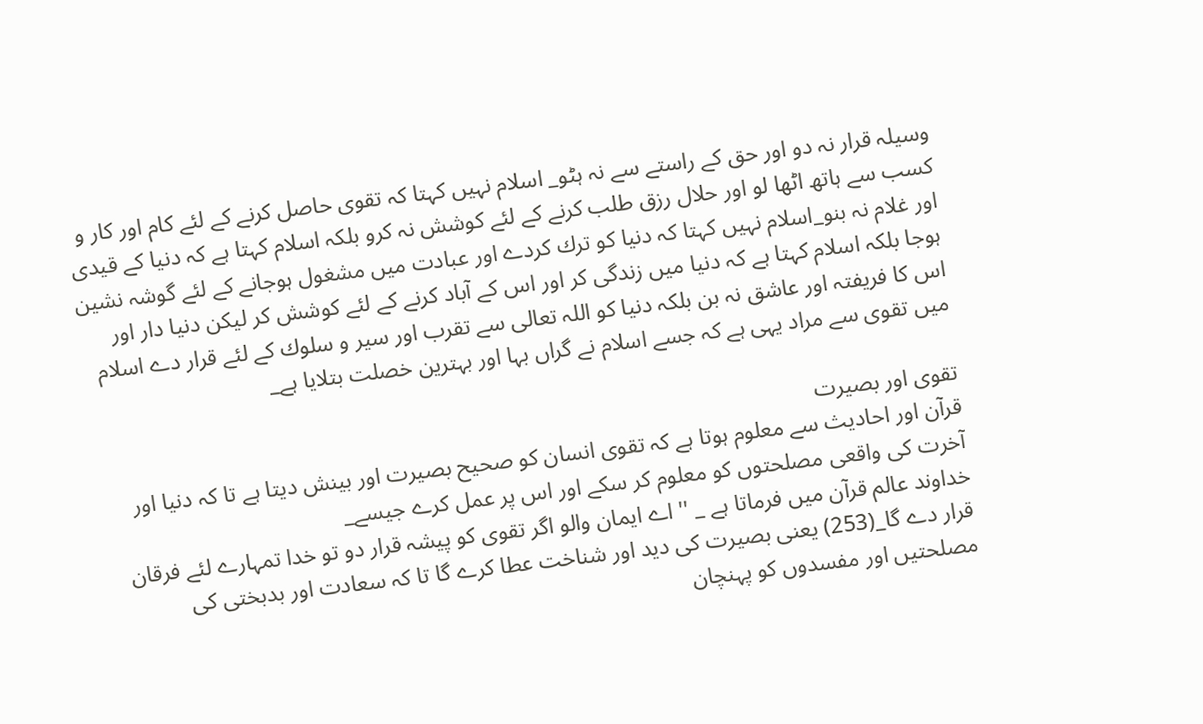وسيلہ قرار نہ دو اور حق كے راستے سے نہ ہٹو_ اسلام نہيں كہتا كہ تقوى حاصل كرنے كے لئے كام اور كار و كسب سے ہاتھ اٹھا لو اور حلال رزق طلب كرنے كے لئے كوشش نہ كرو بلكہ اسلام كہتا ہے كہ دنيا كے قيدى اور غلام نہ بنو_اسلام نہيں كہتا كہ دنيا كو ترك كردے اور عبادت ميں مشغول ہوجانے كے لئے گوشہ نشين ہوجا بلكہ اسلام كہتا ہے كہ دنيا ميں زندگى كر اور اس كے آباد كرنے كے لئے كوشش كر ليكن دنيا دار اور اس كا فريفتہ اور عاشق نہ بن بلكہ دنيا كو اللہ تعالى سے تقرب اور سير و سلوك كے لئے قرار دے اسلام ميں تقوى سے مراد يہى ہے كہ جسے اسلام نے گراں بہا اور بہترين خصلت بتلايا ہے_

تقوى اور بصيرت
قرآن اور احاديث سے معلوم ہوتا ہے كہ تقوى انسان كو صحيح بصيرت اور بينش ديتا ہے تا كہ دنيا اور آخرت كى واقعى مصلحتوں كو معلوم كر سكے اور اس پر عمل كرے جيسے_
خداوند عالم قرآن ميں فرماتا ہے _ '' اے ايمان والو اگر تقوى كو پيشہ قرار دو تو خدا تمہارے لئے فرقان قرار دے گا_(253) يعنى بصيرت كى ديد اور شناخت عطا كرے گا تا كہ سعادت اور بدبختى كى مصلحتيں اور مفسدوں كو پہنچان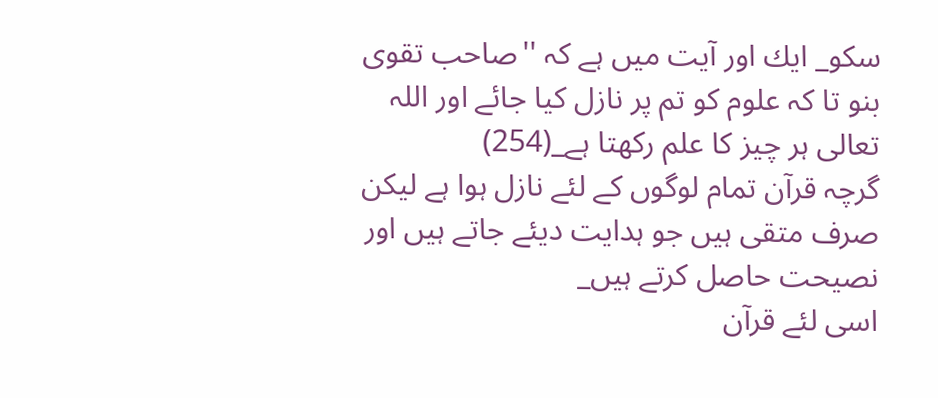سكو_ ايك اور آيت ميں ہے كہ ''صاحب تقوى بنو تا كہ علوم كو تم پر نازل كيا جائے اور اللہ تعالى ہر چيز كا علم ركھتا ہے_(254)
گرچہ قرآن تمام لوگوں كے لئے نازل ہوا ہے ليكن صرف متقى ہيں جو ہدايت ديئے جاتے ہيں اور نصيحت حاصل كرتے ہيں_
اسى لئے قرآن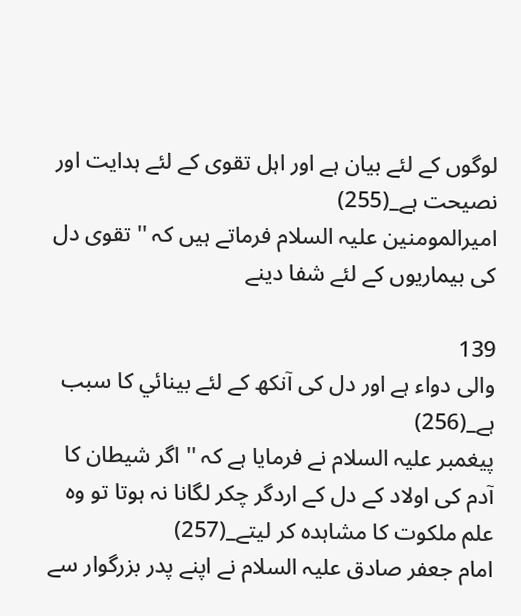لوگوں كے لئے بيان ہے اور اہل تقوى كے لئے ہدايت اور نصيحت ہے_(255)
اميرالمومنين عليہ السلام فرماتے ہيں كہ '' تقوى دل كى بيماريوں كے لئے شفا دينے

139
والى دواء ہے اور دل كى آنكھ كے لئے بينائي كا سبب ہے_(256)
پيغمبر عليہ السلام نے فرمايا ہے كہ '' اگر شيطان كا آدم كى اولاد كے دل كے اردگر چكر لگانا نہ ہوتا تو وہ علم ملكوت كا مشاہدہ كر ليتے_(257)
امام جعفر صادق عليہ السلام نے اپنے پدر بزرگوار سے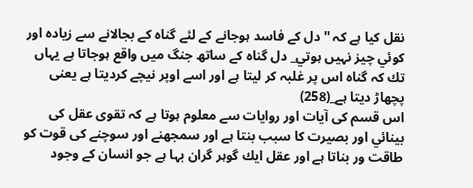نقل كيا ہے كہ '' دل كے فاسد ہوجانے كے لئے گناہ كے بجالانے سے زيادہ اور كوئي چيز نہيں ہوتي_ دل گناہ كے ساتھ جنگ ميں واقع ہوجاتا ہے يہاں تك كہ گناہ اس پر غلبہ كر ليتا ہے اور اسے اوپر نيچے كرديتا ہے يعنى پچھاڑ ديتا ہے_(258)
اس قسم كى آيات اور روايات سے معلوم ہوتا ہے كہ تقوى عقل كى بينائي اور بصيرت كا سبب بنتا ہے اور سمجھنے اور سوچنے كى قوت كو طاقت ور بناتا ہے اور عقل ايك گوہر گران بہا ہے جو انسان كے وجود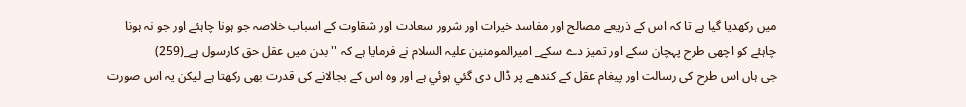ميں ركھديا گيا ہے تا كہ اس كے ذريعے مصالح اور مفاسد خيرات اور شرور سعادت اور شقاوت كے اسباب خلاصہ جو ہونا چاہئے اور جو نہ ہونا چاہئے كو اچھى طرح پہچان سكے اور تميز دے سكے_ اميرالمومنين عليہ السلام نے فرمايا ہے كہ '' بدن ميں عقل حق كارسول ہے_(259)
جى ہاں اس طرح كى رسالت اور پيغام عقل كے كندھے پر ڈال دى گئي ہوئي ہے اور وہ اس كے بجالانے كى قدرت بھى ركھتا ہے ليكن يہ اس صورت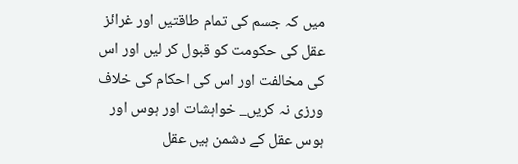ميں كہ جسم كى تمام طاقتيں اور غرائز عقل كى حكومت كو قبول كر ليں اور اس كى مخالفت اور اس كى احكام كى خلاف ورزى نہ كريں_ خواہشات اور ہوس اور ہوس عقل كے دشمن ہيں عقل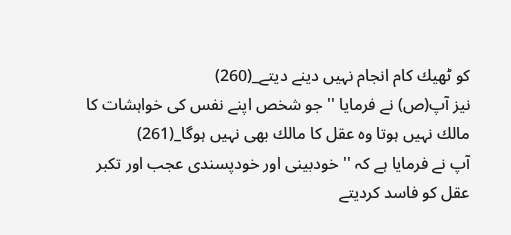كو ٹھيك كام انجام نہيں دينے ديتے_(260)
نيز آپ(ص) نے فرمايا '' جو شخص اپنے نفس كى خواہشات كا مالك نہيں ہوتا وہ عقل كا مالك بھى نہيں ہوگا_(261)
آپ نے فرمايا ہے كہ '' خودبينى اور خودپسندى عجب اور تكبر عقل كو فاسد كرديتے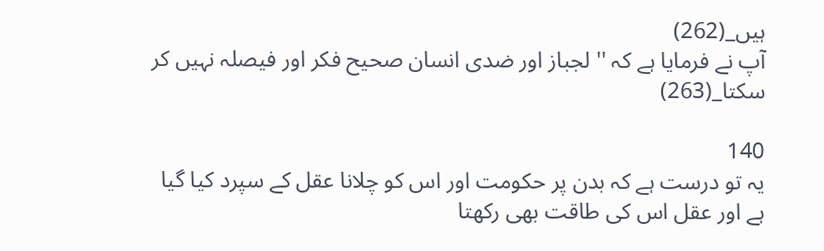ہيں_(262)
آپ نے فرمايا ہے كہ '' لجباز اور ضدى انسان صحيح فكر اور فيصلہ نہيں كر سكتا_(263)

140
يہ تو درست ہے كہ بدن پر حكومت اور اس كو چلانا عقل كے سپرد كيا گيا ہے اور عقل اس كى طاقت بھى ركھتا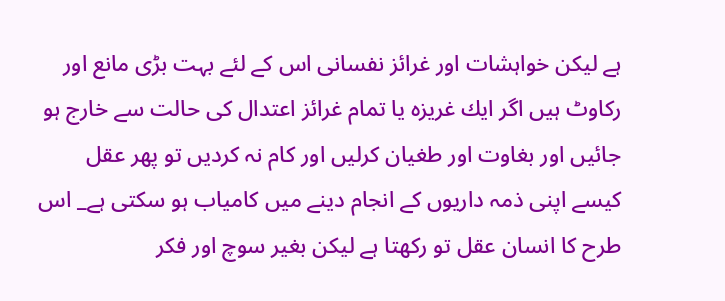ہے ليكن خواہشات اور غرائز نفسانى اس كے لئے بہت بڑى مانع اور ركاوٹ ہيں اگر ايك غريزہ يا تمام غرائز اعتدال كى حالت سے خارج ہو جائيں اور بغاوت اور طغيان كرليں اور كام نہ كرديں تو پھر عقل كيسے اپنى ذمہ داريوں كے انجام دينے ميں كامياب ہو سكتى ہے_ اس طرح كا انسان عقل تو ركھتا ہے ليكن بغير سوچ اور فكر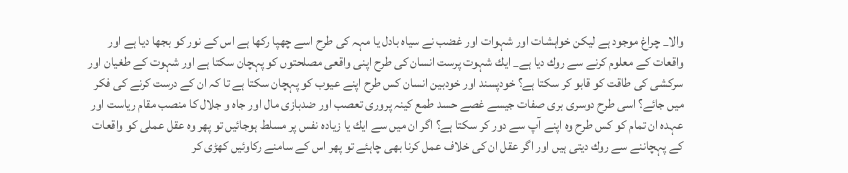والا_ چراغ موجود ہے ليكن خواہشات اور شہوات اور غضب نے سياہ بادل يا مہہ كى طرح اسے چھپا ركھا ہے اس كے نور كو بجھا ديا ہے اور واقعات كے معلوم كرنے سے روك ديا ہے_ ايك شہوت پرست انسان كى طرح اپنى واقعى مصلحتوں كو پہچان سكتا ہے اور شہوت كے طغيان اور سركشى كى طاقت كو قابو كر سكتا ہے؟ خودپسند اور خودبين انسان كس طرح اپنے عيوب كو پہچان سكتا ہے تا كہ ان كے درست كرنے كى فكر ميں جائے؟ اسى طرح دوسرى برى صفات جيسے غصے حسد طمع كينہ پرورى تعصب اور ضدبازى مال اور جاہ و جلال كا منصب مقام رياست اور عہدہ ان تمام كو كس طرح وہ اپنے آپ سے دور كر سكتا ہے؟ اگر ان ميں سے ايك يا زيادہ نفس پر مسلط ہوجائيں تو پھر وہ عقل عملى كو واقعات كے پہچاننے سے روك ديتى ہيں اور اگر عقل ان كى خلاف عمل كرنا بھى چاہئے تو پھر اس كے سامنے ركاوئيں كھڑى كر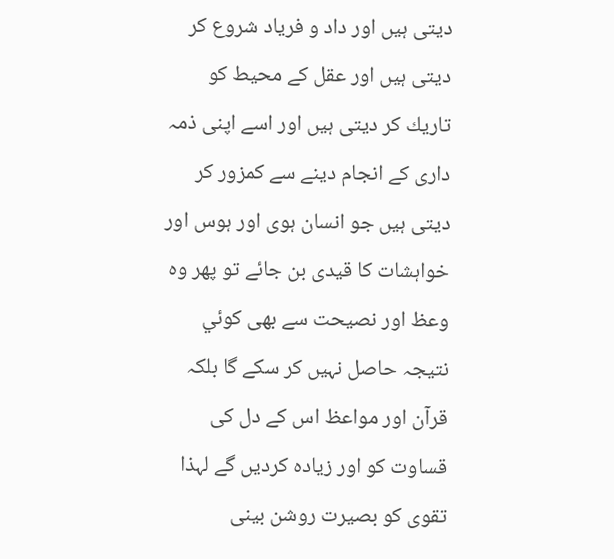ديتى ہيں اور داد و فرياد شروع كر ديتى ہيں اور عقل كے محيط كو تاريك كر ديتى ہيں اور اسے اپنى ذمہ دارى كے انجام دينے سے كمزور كر ديتى ہيں جو انسان ہوى اور ہوس اور خواہشات كا قيدى بن جائے تو پھر وہ وعظ اور نصيحت سے بھى كوئي نتيجہ حاصل نہيں كر سكے گا بلكہ قرآن اور مواعظ اس كے دل كى قساوت كو اور زيادہ كرديں گے لہذا تقوى كو بصيرت روشن بينى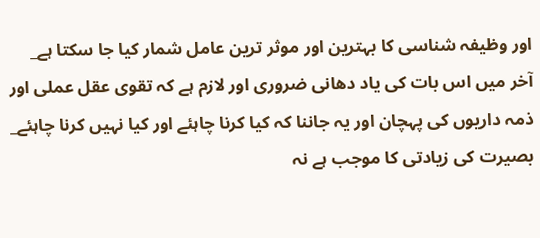اور وظيفہ شناسى كا بہترين اور موثر ترين عامل شمار كيا جا سكتا ہے_
آخر ميں اس بات كى ياد دھانى ضرورى اور لازم ہے كہ تقوى عقل عملى اور ذمہ داريوں كى پہچان اور يہ جاننا كہ كيا كرنا چاہئے اور كيا نہيں كرنا چاہئے_ بصيرت كى زيادتى كا موجب ہے نہ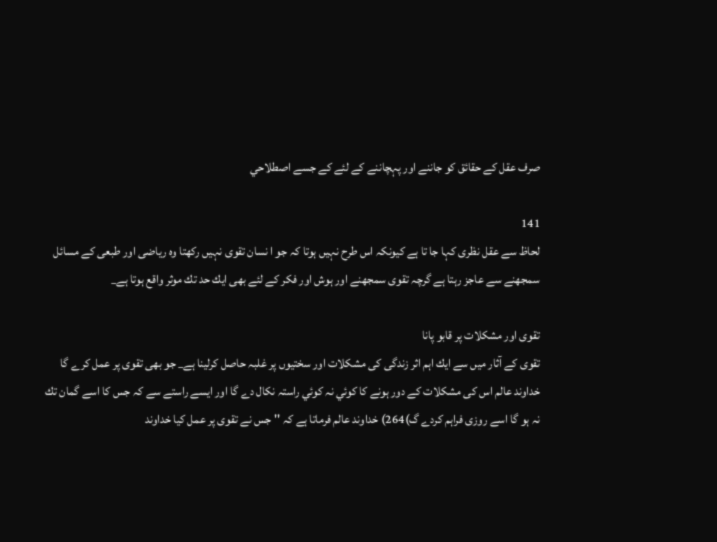صرف عقل كے حقائق كو جاننے اور پہچاننے كے لئے كے جسے اصطلاحي

141
لحاظ سے عقل نظرى كہا جا تا ہے كيونكہ اس طرح نہيں ہوتا كہ جو ا نسان تقوى نہيں ركھتا وہ رياضى اور طبعى كے مسائل سمجھنے سے عاجز رہتا ہے گرچہ تقوى سمجھنے اور ہوش اور فكر كے لئے بھى ايك حد تك موثر واقع ہوتا ہے_

تقوى اور مشكلات پر قابو پانا
تقوى كے آثار ميں سے ايك اہم اثر زندگى كى مشكلات اور سختيوں پر غلبہ حاصل كرلينا ہے_ جو بھى تقوى پر عمل كرے گا خداوند عالم اس كى مشكلات كے دور ہونے كا كوئي نہ كوئي راستہ نكال دے گا اور ايسے راستے سے كہ جس كا اسے گمان تك نہ ہو گا اسے روزى فراہم كردے گ)264) خداوند عالم فرماتا ہے كہ '' جس نے تقوى پر عمل كيا خداوند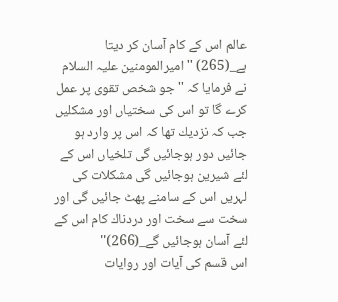عالم اس كے كام آسان كر ديتا ہے_(265) '' اميرالمومنين عليہ السلام نے فرمايا كہ '' جو شخص تقوى پر عمل كرے گا تو اس كى سختياں اور مشكليں جب كہ نزديك تھا كہ اس پر وارد ہو جائيں دور ہوجائيں گى تلخياں اس كے لئے شيرين ہوجائيں گى مشكلات كى لہريں اس كے سامنے پھٹ جائيں گى اور سخت سے سخت اور دردناك كام اس كے لئے آسان ہوجائيں گے_(266)''
اس قسم كى آيات اور روايات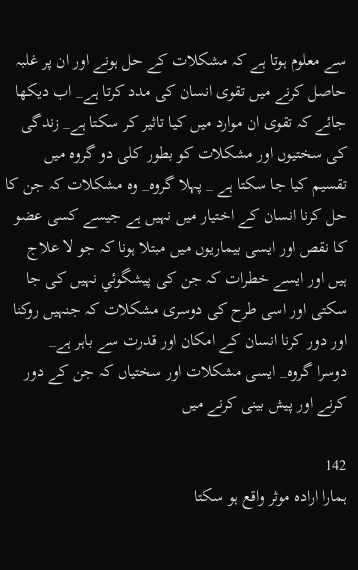سے معلوم ہوتا ہے كہ مشكلات كے حل ہونے اور ان پر غلبہ حاصل كرنے ميں تقوى انسان كى مدد كرتا ہے_ اب ديكھا جائے كہ تقوى ان موارد ميں كيا تاثير كر سكتا ہے_ زندگى كى سختيوں اور مشكلات كو بطور كلى دو گروہ ميں تقسيم كيا جا سكتا ہے _ پہلا گروہ_ وہ مشكلات كہ جن كا حل كرنا انسان كے اختيار ميں نہيں ہے جيسے كسى عضو كا نقص اور ايسى بيماريوں ميں مبتلا ہونا كہ جو لا علاج ہيں اور ايسے خطرات كہ جن كى پيشگوئي نہيں كى جا سكتى اور اسى طرح كى دوسرى مشكلات كہ جنہيں روكنا اور دور كرنا انسان كے امكان اور قدرت سے باہر ہے_
دوسرا گروہ_ ايسى مشكلات اور سختياں كہ جن كے دور كرنے اور پيش بينى كرنے ميں

142
ہمارا ارادہ موثر واقع ہو سكتا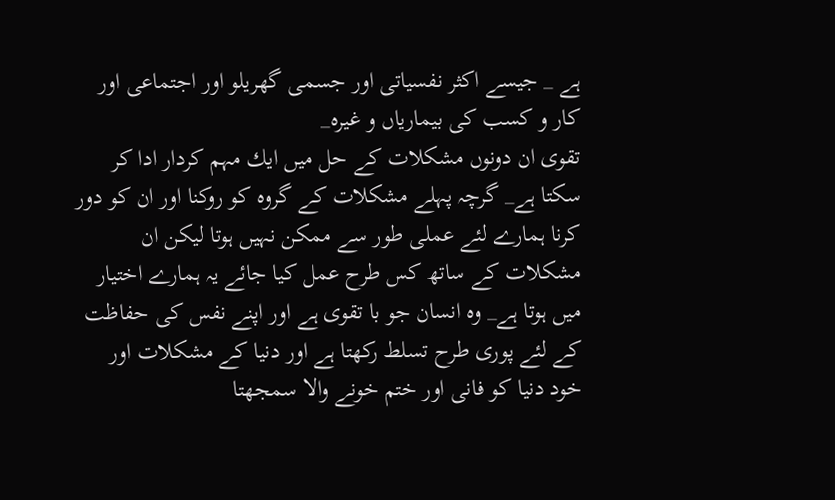ہے _ جيسے اكثر نفسياتى اور جسمى گھريلو اور اجتماعى اور كار و كسب كى بيمارياں و غيرہ_
تقوى ان دونوں مشكلات كے حل ميں ايك مہم كردار ادا كر سكتا ہے_ گرچہ پہلے مشكلات كے گروہ كو روكنا اور ان كو دور كرنا ہمارے لئے عملى طور سے ممكن نہيں ہوتا ليكن ان مشكلات كے ساتھ كس طرح عمل كيا جائے يہ ہمارے اختيار ميں ہوتا ہے_ وہ انسان جو با تقوى ہے اور اپنے نفس كى حفاظت كے لئے پورى طرح تسلط ركھتا ہے اور دنيا كے مشكلات اور خود دنيا كو فانى اور ختم خونے والا سمجھتا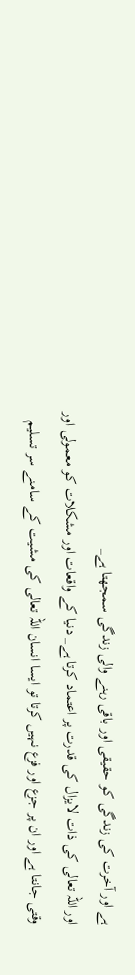ہے اور آخرت كى زندگى كو حقيقى اور باقى رہنے والى زندگى سمجھتا ہے_
اور اللہ تعالى كى ذات لايزال كى قدرت پر اعتماد كرتا ہے_ دنيا كے واقعات اور مشكلات كو معمولى اور وقتى جانتا ہے اور ان پر جزع اور فزع نہيں كرتا تو ايسا انسان اللہ تعالى كى مشيت كے سامنے سر تسليم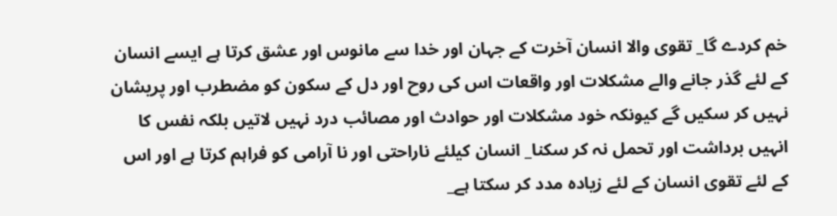خم كردے گا_ تقوى والا انسان آخرت كے جہان اور خدا سے مانوس اور عشق كرتا ہے ايسے انسان كے لئے گذر جانے والے مشكلات اور واقعات اس كى روح اور دل كے سكون كو مضطرب اور پريشان نہيں كر سكيں گے كيونكہ خود مشكلات اور حوادث اور مصائب درد نہيں لاتيں بلكہ نفس كا انہيں برداشت اور تحمل نہ كر سكنا_ انسان كيلئے ناراحتى اور نا آرامى كو فراہم كرتا ہے اور اس كے لئے تقوى انسان كے لئے زيادہ مدد كر سكتا ہے_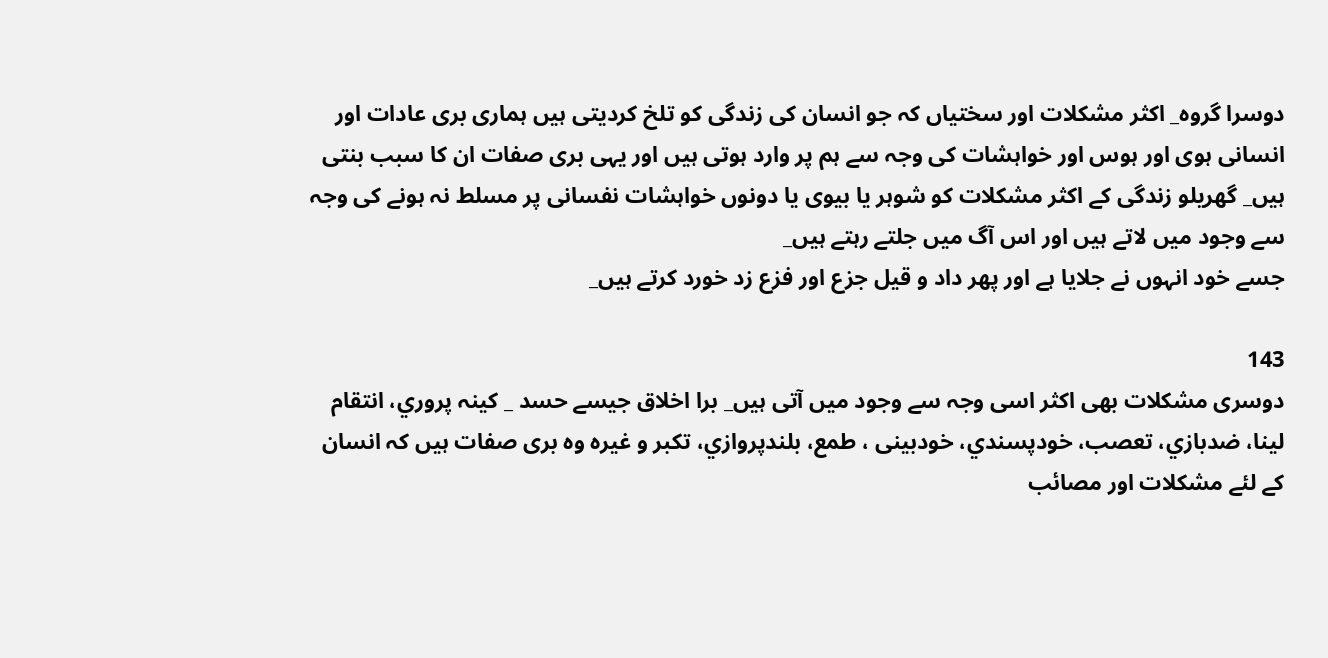دوسرا گروہ_ اكثر مشكلات اور سختياں كہ جو انسان كى زندگى كو تلخ كرديتى ہيں ہمارى برى عادات اور انسانى ہوى اور ہوس اور خواہشات كى وجہ سے ہم پر وارد ہوتى ہيں اور يہى برى صفات ان كا سبب بنتى ہيں_ گھريلو زندگى كے اكثر مشكلات كو شوہر يا بيوى يا دونوں خواہشات نفسانى پر مسلط نہ ہونے كى وجہ سے وجود ميں لاتے ہيں اور اس آگ ميں جلتے رہتے ہيں_
جسے خود انہوں نے جلايا ہے اور پھر داد و قيل جزع اور فزع زد خورد كرتے ہيں_

143
دوسرى مشكلات بھى اكثر اسى وجہ سے وجود ميں آتى ہيں_ برا اخلاق جيسے حسد _ كينہ پروري، انتقام لينا، ضدبازي، تعصب، خودپسندي، خودبينى ، طمع، بلندپروازي، تكبر و غيرہ وہ برى صفات ہيں كہ انسان كے لئے مشكلات اور مصائب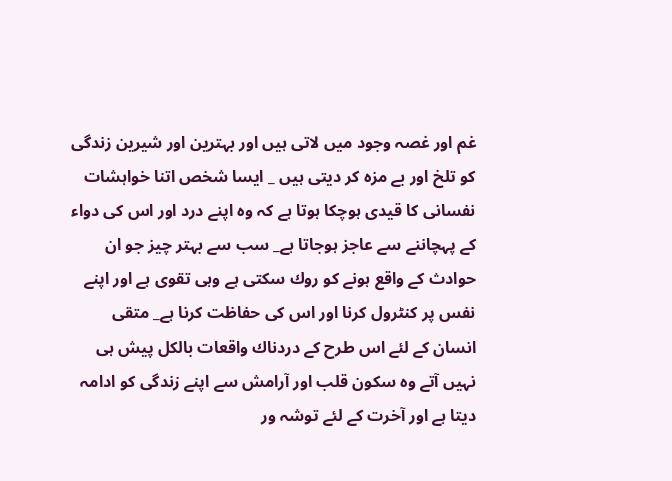غم اور غصہ وجود ميں لاتى ہيں اور بہترين اور شيرين زندگى كو تلخ اور بے مزہ كر ديتى ہيں _ ايسا شخص اتنا خواہشات نفسانى كا قيدى ہوچكا ہوتا ہے كہ وہ اپنے درد اور اس كى دواء كے پہچاننے سے عاجز ہوجاتا ہے_ سب سے بہتر چيز جو ان حوادث كے واقع ہونے كو روك سكتى ہے وہى تقوى ہے اور اپنے نفس پر كنٹرول كرنا اور اس كى حفاظت كرنا ہے_ متقى انسان كے لئے اس طرح كے دردناك واقعات بالكل پيش ہى نہيں آتے وہ سكون قلب اور آرامش سے اپنے زندگى كو ادامہ ديتا ہے اور آخرت كے لئے توشہ ور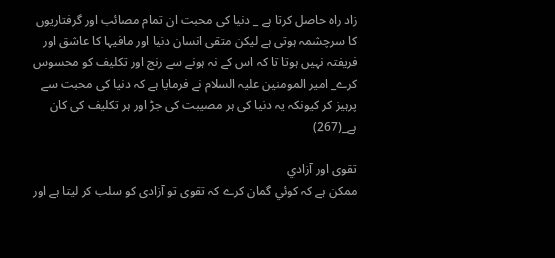زاد راہ حاصل كرتا ہے _ دنيا كى محبت ان تمام مصائب اور گرفتاريوں كا سرچشمہ ہوتى ہے ليكن متقى انسان دنيا اور مافيہا كا عاشق اور فريفتہ نہيں ہوتا تا كہ اس كے نہ ہونے سے رنج اور تكليف كو محسوس كرے_ امير المومنين عليہ السلام نے فرمايا ہے كہ دنيا كى محبت سے پرہيز كر كيونكہ يہ دنيا كى ہر مصيبت كى جڑ اور ہر تكليف كى كان ہے_(267)

تقوى اور آزادي
ممكن ہے كہ كوئي گمان كرے كہ تقوى تو آزادى كو سلب كر ليتا ہے اور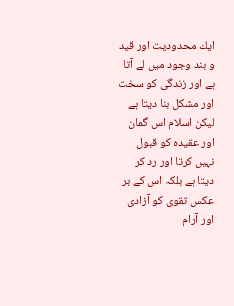ايك محدوديت اور قيد و بند وجود ميں لے آتا ہے اور زندگى كو سخت اور مشكل بنا ديتا ہے ليكن اسلام اس گمان اور عقيدہ كو قبول نہيں كرتا اور رد كر ديتا ہے بلكہ اس كے بر عكس تقوى كو آزادى اور آرام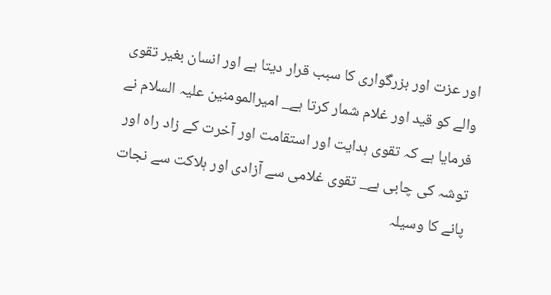اور عزت اور بزرگوارى كا سبب قرار ديتا ہے اور انسان بغير تقوى والے كو قيد اور غلام شمار كرتا ہے_ اميرالمومنين عليہ السلام نے فرمايا ہے كہ تقوى ہدايت اور استقامت اور آخرت كے زاد راہ اور توشہ كى چابى ہے_ تقوى غلامى سے آزادى اور ہلاكت سے نجات پانے كا وسيلہ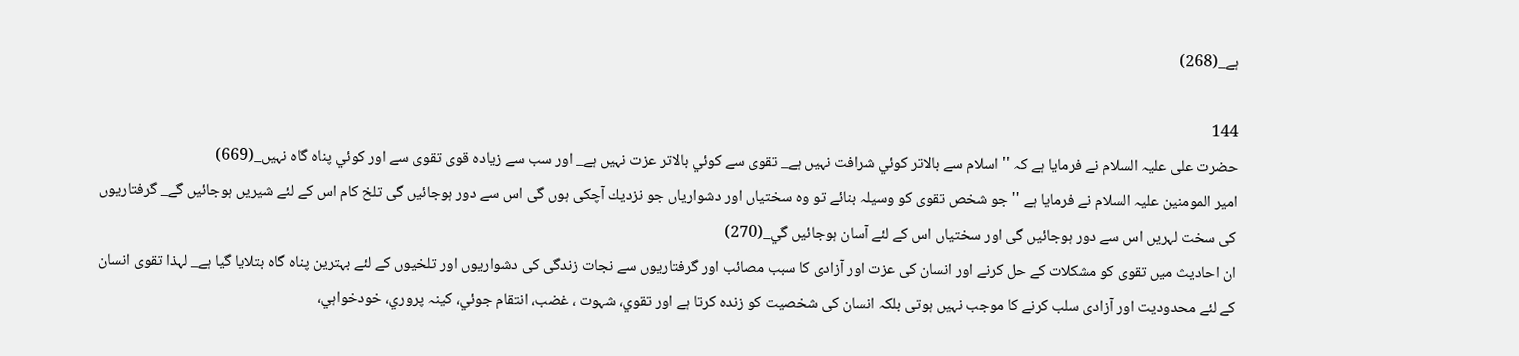ہے_(268)

144
حضرت على عليہ السلام نے فرمايا ہے كہ '' اسلام سے بالاتر كوئي شرافت نہيں ہے_ تقوى سے كوئي بالاتر عزت نہيں ہے_ اور سب سے زيادہ قوى تقوى سے اور كوئي پناہ گاہ نہيں_(669)
امير المومنين عليہ السلام نے فرمايا ہے '' جو شخص تقوى كو وسيلہ بنائے تو وہ سختياں اور دشوارياں جو نزديك آچكى ہوں گى اس سے دور ہوجائيں گى تلخ كام اس كے لئے شيريں ہوجائيں گے_ گرفتاريوں كى سخت لہريں اس سے دور ہوجائيں گى اور سختياں اس كے لئے آسان ہوجائيں گي_(270)
ان احاديث ميں تقوى كو مشكلات كے حل كرنے اور انسان كى عزت اور آزادى كا سبب مصائب اور گرفتاريوں سے نجات زندگى كى دشواريوں اور تلخيوں كے لئے بہترين پناہ گاہ بتلايا گيا ہے_ لہذا تقوى انسان كے لئے محدوديت اور آزادى سلب كرنے كا موجب نہيں ہوتى بلكہ انسان كى شخصيت كو زندہ كرتا ہے اور تقوي، شہوت ، غضب، انتقام جوئي، كينہ پروري، خودخواہي،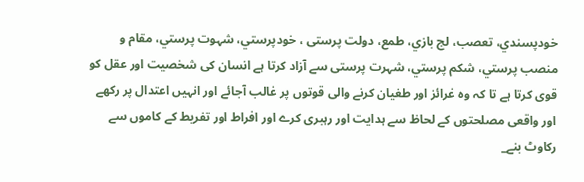خودپسندي، تعصب، لج بازي، طمع، دولت پرستى ، خودپرستي، شہوت پرستي، مقام و منصب پرستي، شكم پرستي، شہرت پرستى سے آزاد كرتا ہے انسان كى شخصيت اور عقل كو قوى كرتا ہے تا كہ وہ غرائز اور طغيان كرنے والى قوتوں پر غالب آجائے اور انہيں اعتدال پر ركھے اور واقعى مصلحتوں كے لحاظ سے ہدايت اور رہبرى كرے اور افراط اور تفريط كے كاموں سے ركاوٹ بنے_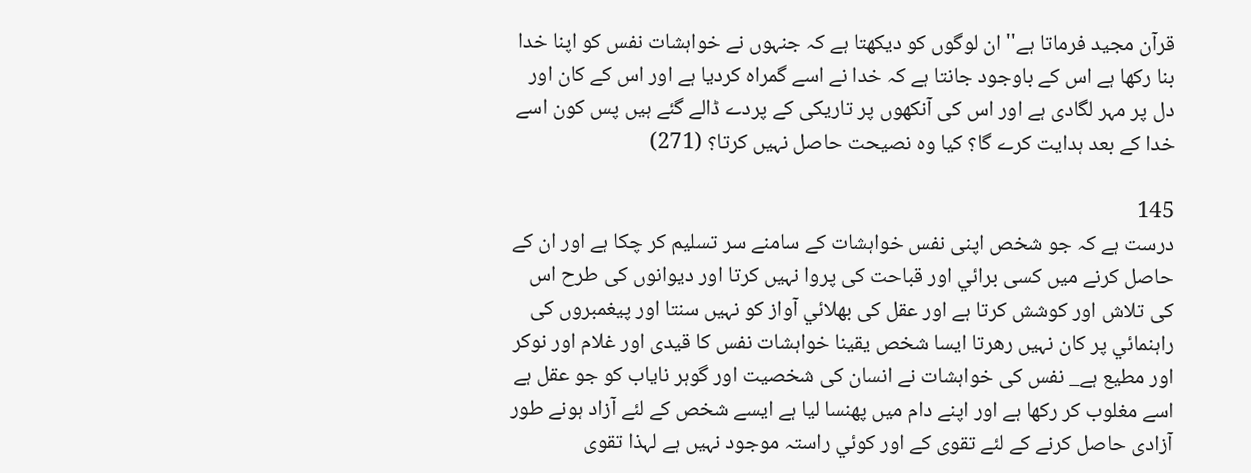قرآن مجيد فرماتا ہے'' ان لوگوں كو ديكھتا ہے كہ جنہوں نے خواہشات نفس كو اپنا خدا بنا ركھا ہے اس كے باوجود جانتا ہے كہ خدا نے اسے گمراہ كرديا ہے اور اس كے كان اور دل پر مہر لگادى ہے اور اس كى آنكھوں پر تاريكى كے پردے ڈالے گئے ہيں پس كون اسے خدا كے بعد ہدايت كرے گا؟ كيا وہ نصيحت حاصل نہيں كرتا؟ (271)

145
درست ہے كہ جو شخص اپنى نفس خواہشات كے سامنے سر تسليم كر چكا ہے اور ان كے حاصل كرنے ميں كسى برائي اور قباحت كى پروا نہيں كرتا اور ديوانوں كى طرح اس كى تلاش اور كوشش كرتا ہے اور عقل كى بھلائي آواز كو نہيں سنتا اور پيغمبروں كى راہنمائي پر كان نہيں رھرتا ايسا شخص يقينا خواہشات نفس كا قيدى اور غلام اور نوكر اور مطيع ہے_ نفس كى خواہشات نے انسان كى شخصيت اور گوہر ناياب كو جو عقل ہے اسے مغلوب كر ركھا ہے اور اپنے دام ميں پھنسا ليا ہے ايسے شخص كے لئے آزاد ہونے طور آزادى حاصل كرنے كے لئے تقوى كے اور كوئي راستہ موجود نہيں ہے لہذا تقوى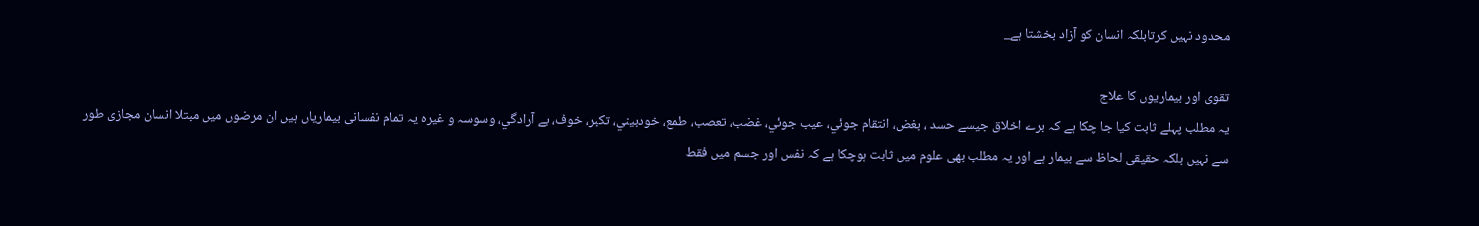محدود نہيں كرتابلكہ انسان كو آزاد بخشتا ہے_

تقوى اور بيماريوں كا علاج
يہ مطلب پہلے ثابت كيا جا چكا ہے كہ برے اخلاق جيسے حسد ، بغض، انتقام جوئي، عيب جوئي، غضب، تعصب، طمع، خودبيني، تكبر، خوف، بے آرادگي، وسوسہ و غيرہ يہ تمام نفسانى بيمارياں ہيں ان مرضوں ميں مبتلا انسان مجازى طور سے نہيں بلكہ حقيقى لحاظ سے بيمار ہے اور يہ مطلب بھى علوم ميں ثابت ہوچكا ہے كہ نفس اور جسم ميں فقط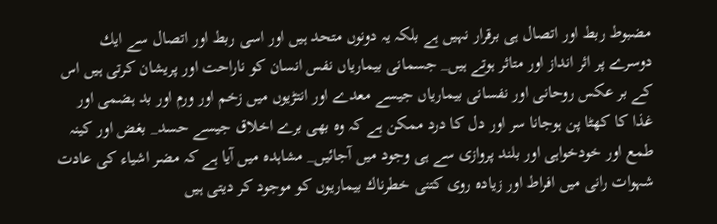مضبوط ربط اور اتصال ہى برقرار نہيں ہے بلكہ يہ دونوں متحد ہيں اور اسى ربط اور اتصال سے ايك دوسرے پر اثر انداز اور متاثر ہوتے ہيں_ جسمانى بيمارياں نفس انسان كو ناراحت اور پريشان كرتى ہيں اس كے بر عكس روحانى اور نفسانى بيمارياں جيسے معدے اور انتڑيوں ميں زخم اور ورم اور بد ہضمى اور غذا كا كھٹا پن ہوجانا سر اور دل كا درد ممكن ہے كہ وہ بھى برے اخلاق جيسے حسد_ بغض اور كينہ طمع اور خودخواہى اور بلند پروازى سے ہى وجود ميں آجائيں_ مشاہدہ ميں آيا ہے كہ مضر اشياء كى عادت شہوات رانى ميں افراط اور زيادہ روى كتنى خطرناك بيماريوں كو موجود كر ديتى ہيں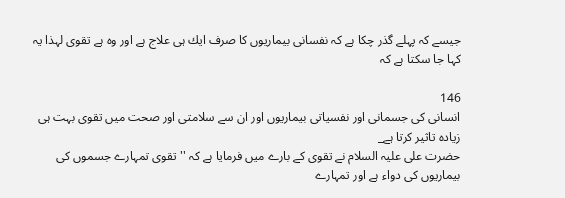جيسے كہ پہلے گذر چكا ہے كہ نفسانى بيماريوں كا صرف ايك ہى علاج ہے اور وہ ہے تقوى لہذا يہ كہا جا سكتا ہے كہ

146
انسانى كى جسمانى اور نفسياتى بيماريوں اور ان سے سلامتى اور صحت ميں تقوى بہت ہى زيادہ تاثير كرتا ہے_
حضرت على عليہ السلام نے تقوى كے بارے ميں فرمايا ہے كہ '' تقوى تمہارے جسموں كى بيماريوں كى دواء ہے اور تمہارے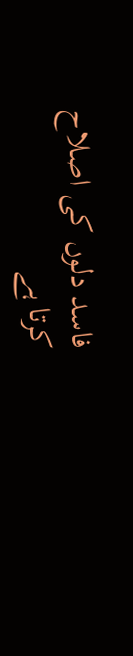فاسد دلوں كى اصلاح كرتا ہے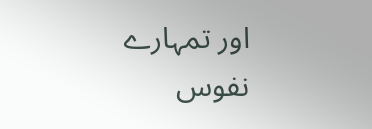اور تمہارے نفوس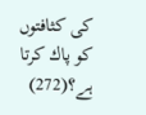كى كثافتوں كو پاك كرتا ہے؟(272)